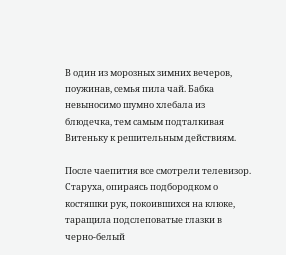В один из морозных зимних вечеров, поужинав, семья пила чай. Бабка невыносимо шумно хлебала из блюдечка, тем самым подталкивая Витеньку к решительным действиям.

После чаепития все смотрели телевизор. Старуха, опираясь подбородком о костяшки рук, покоившихся на клюке, таращила подслеповатые глазки в черно-белый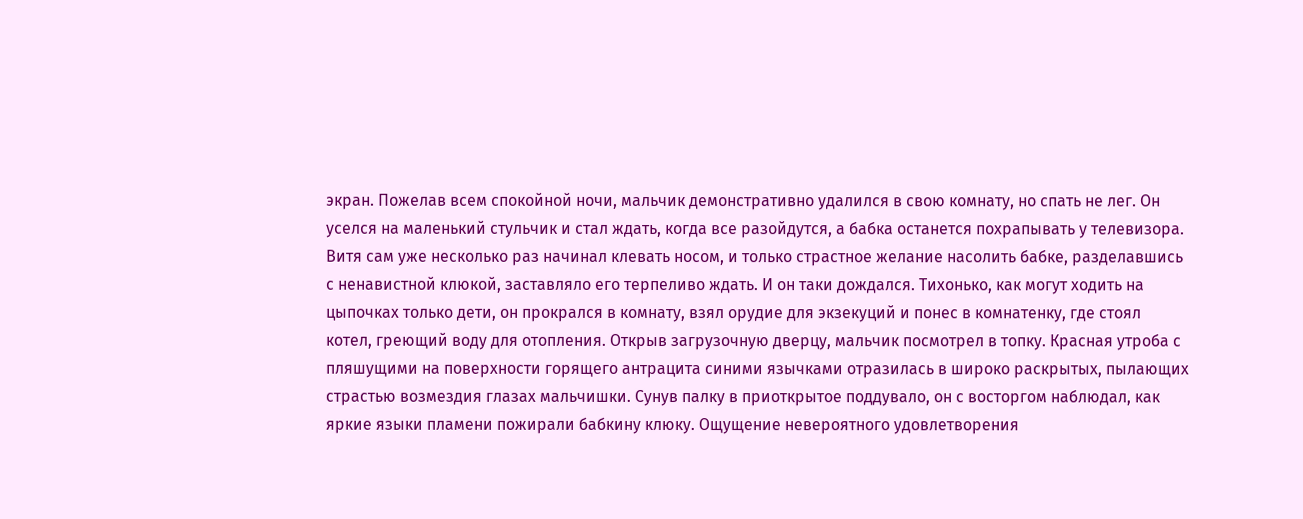экран. Пожелав всем спокойной ночи, мальчик демонстративно удалился в свою комнату, но спать не лег. Он уселся на маленький стульчик и стал ждать, когда все разойдутся, а бабка останется похрапывать у телевизора. Витя сам уже несколько раз начинал клевать носом, и только страстное желание насолить бабке, разделавшись с ненавистной клюкой, заставляло его терпеливо ждать. И он таки дождался. Тихонько, как могут ходить на цыпочках только дети, он прокрался в комнату, взял орудие для экзекуций и понес в комнатенку, где стоял котел, греющий воду для отопления. Открыв загрузочную дверцу, мальчик посмотрел в топку. Красная утроба с пляшущими на поверхности горящего антрацита синими язычками отразилась в широко раскрытых, пылающих страстью возмездия глазах мальчишки. Сунув палку в приоткрытое поддувало, он с восторгом наблюдал, как яркие языки пламени пожирали бабкину клюку. Ощущение невероятного удовлетворения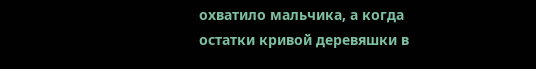охватило мальчика, а когда остатки кривой деревяшки в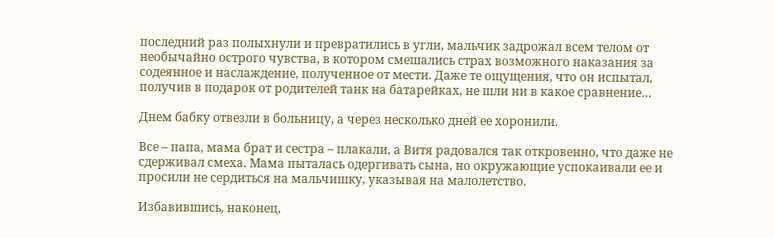последний раз полыхнули и превратились в угли, мальчик задрожал всем телом от необычайно острого чувства, в котором смешались страх возможного наказания за содеянное и наслаждение, полученное от мести. Даже те ощущения, что он испытал, получив в подарок от родителей танк на батарейках, не шли ни в какое сравнение…

Днем бабку отвезли в больницу, а через несколько дней ее хоронили.

Все – папа, мама брат и сестра – плакали, а Витя радовался так откровенно, что даже не сдерживал смеха. Мама пыталась одергивать сына, но окружающие успокаивали ее и просили не сердиться на мальчишку, указывая на малолетство.

Избавившись, наконец,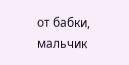от бабки, мальчик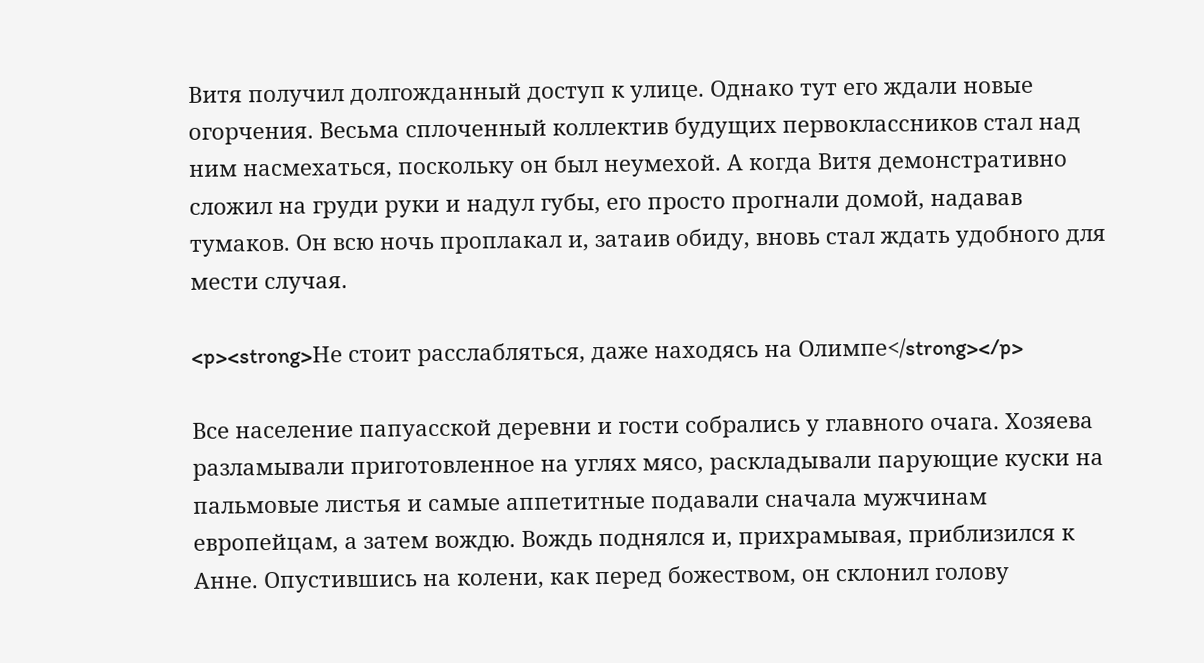Витя получил долгожданный доступ к улице. Однако тут его ждали новые огорчения. Весьма сплоченный коллектив будущих первоклассников стал над ним насмехаться, поскольку он был неумехой. А когда Витя демонстративно сложил на груди руки и надул губы, его просто прогнали домой, надавав тумаков. Он всю ночь проплакал и, затаив обиду, вновь стал ждать удобного для мести случая.

<p><strong>Не стоит расслабляться, даже находясь на Олимпе</strong></p>

Все население папуасской деревни и гости собрались у главного очага. Хозяева разламывали приготовленное на углях мясо, раскладывали парующие куски на пальмовые листья и самые аппетитные подавали сначала мужчинам европейцам, а затем вождю. Вождь поднялся и, прихрамывая, приблизился к Анне. Опустившись на колени, как перед божеством, он склонил голову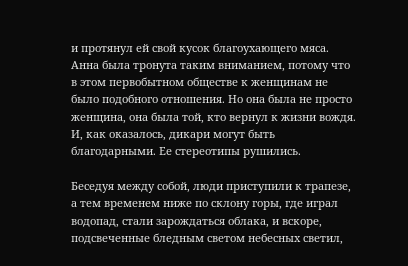и протянул ей свой кусок благоухающего мяса. Анна была тронута таким вниманием, потому что в этом первобытном обществе к женщинам не было подобного отношения. Но она была не просто женщина, она была той, кто вернул к жизни вождя. И, как оказалось, дикари могут быть благодарными. Ее стереотипы рушились.

Беседуя между собой, люди приступили к трапезе, а тем временем ниже по склону горы, где играл водопад, стали зарождаться облака, и вскоре, подсвеченные бледным светом небесных светил,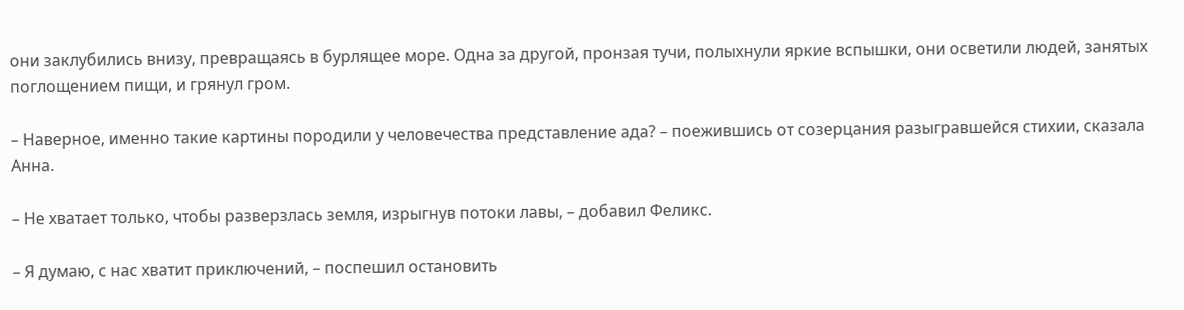они заклубились внизу, превращаясь в бурлящее море. Одна за другой, пронзая тучи, полыхнули яркие вспышки, они осветили людей, занятых поглощением пищи, и грянул гром.

– Наверное, именно такие картины породили у человечества представление ада? – поежившись от созерцания разыгравшейся стихии, сказала Анна.

– Не хватает только, чтобы разверзлась земля, изрыгнув потоки лавы, – добавил Феликс.

– Я думаю, с нас хватит приключений, – поспешил остановить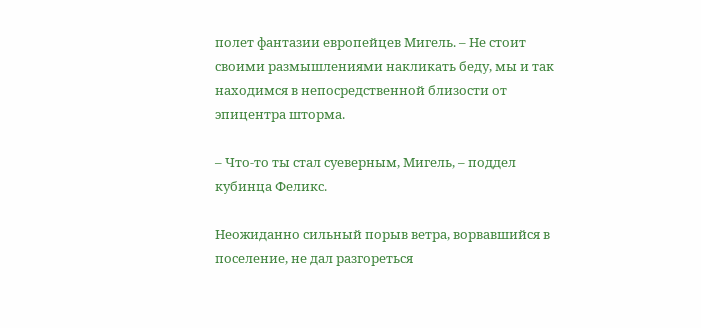полет фантазии европейцев Мигель. – Не стоит своими размышлениями накликать беду, мы и так находимся в непосредственной близости от эпицентра шторма.

– Что-то ты стал суеверным, Мигель, – поддел кубинца Феликс.

Неожиданно сильный порыв ветра, ворвавшийся в поселение, не дал разгореться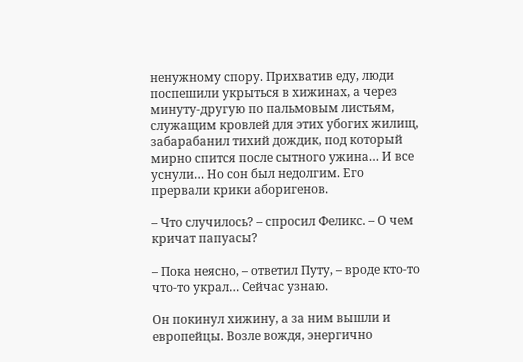ненужному спору. Прихватив еду, люди поспешили укрыться в хижинах, а через минуту-другую по пальмовым листьям, служащим кровлей для этих убогих жилищ, забарабанил тихий дождик, под который мирно спится после сытного ужина… И все уснули… Но сон был недолгим. Его прервали крики аборигенов.

– Что случилось? – спросил Феликс. – О чем кричат папуасы?

– Пока неясно, – ответил Путу, – вроде кто-то что-то украл… Сейчас узнаю.

Он покинул хижину, а за ним вышли и европейцы. Возле вождя, энергично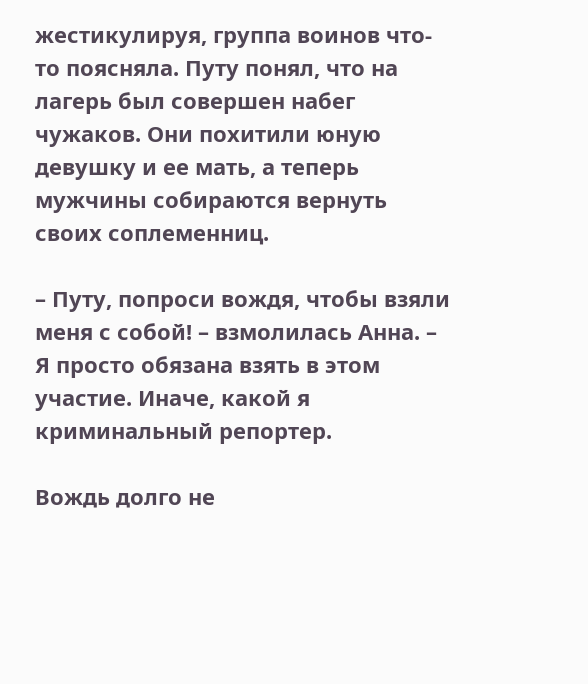жестикулируя, группа воинов что-то поясняла. Путу понял, что на лагерь был совершен набег чужаков. Они похитили юную девушку и ее мать, а теперь мужчины собираются вернуть своих соплеменниц.

– Путу, попроси вождя, чтобы взяли меня с собой! – взмолилась Анна. – Я просто обязана взять в этом участие. Иначе, какой я криминальный репортер.

Вождь долго не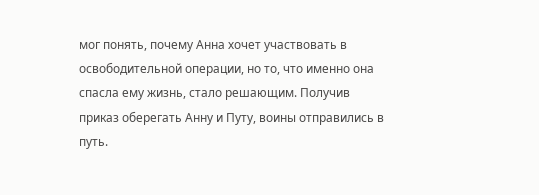мог понять, почему Анна хочет участвовать в освободительной операции, но то, что именно она спасла ему жизнь, стало решающим. Получив приказ оберегать Анну и Путу, воины отправились в путь.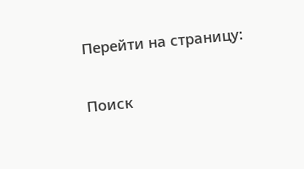Перейти на страницу:

Поиск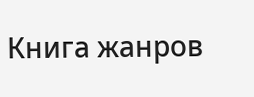Книга жанров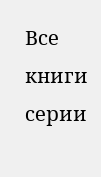Все книги серии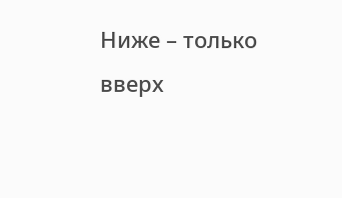Ниже – только вверх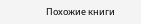Похожие книги